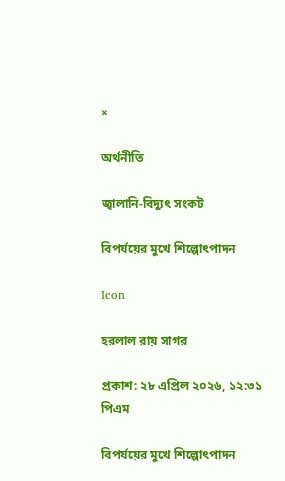×

অর্থনীতি

জ্বালানি-বিদ্যুৎ সংকট

বিপর্যয়ের মুখে শিল্পোৎপাদন

Icon

হরলাল রায় সাগর

প্রকাশ: ২৮ এপ্রিল ২০২৬, ১২:৩১ পিএম

বিপর্যয়ের মুখে শিল্পোৎপাদন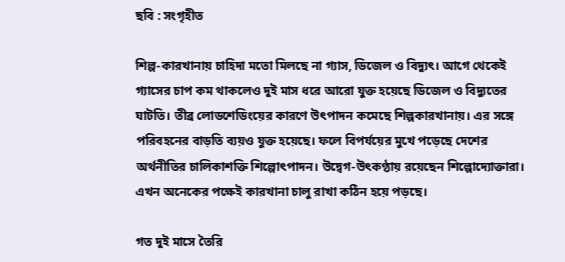ছবি : সংগৃহীত

শিল্প-কারখানায় চাহিদা মতো মিলছে না গ্যাস, ডিজেল ও বিদ্যুৎ। আগে থেকেই গ্যাসের চাপ কম থাকলেও দুই মাস ধরে আরো যুক্ত হয়েছে ডিজেল ও বিদ্যুতের ঘাটতি। তীব্র লোডশেডিংয়ের কারণে উৎপাদন কমেছে শিল্পকারখানায়। এর সঙ্গে পরিবহনের বাড়তি ব্যয়ও যুক্ত হয়েছে। ফলে বিপর্যয়ের মুখে পড়েছে দেশের অর্থনীতির চালিকাশক্তি শিল্পোৎপাদন। উদ্বেগ-উৎকণ্ঠায় রয়েছেন শিল্পোদ্যোক্তারা। এখন অনেকের পক্ষেই কারখানা চালু রাখা কঠিন হয়ে পড়ছে।

গত দুই মাসে তৈরি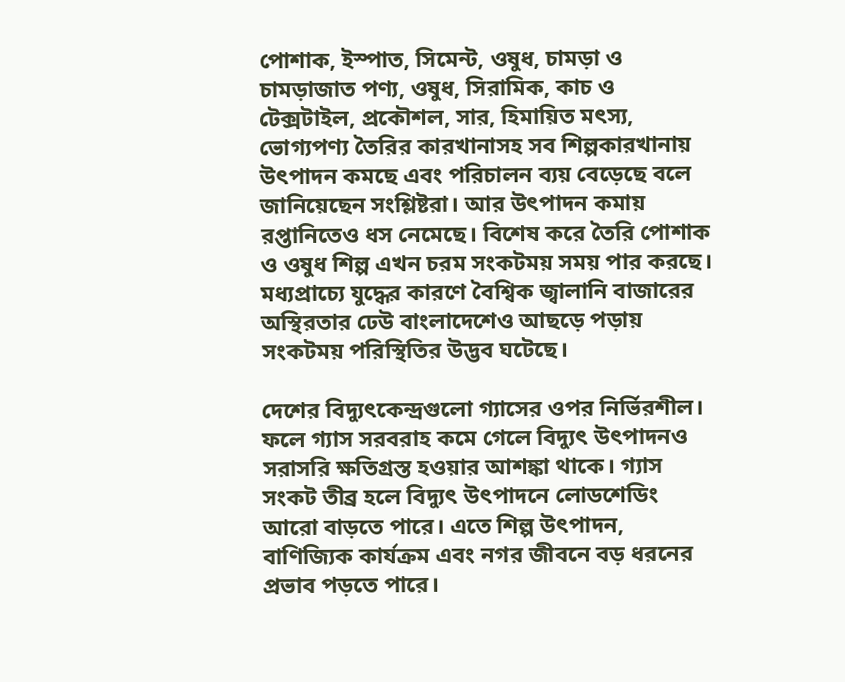পোশাক, ইস্পাত, সিমেন্ট, ওষুধ, চামড়া ও চামড়াজাত পণ্য, ওষুধ, সিরামিক, কাচ ও টেক্সটাইল, প্রকৌশল, সার, হিমায়িত মৎস্য, ভোগ্যপণ্য তৈরির কারখানাসহ সব শিল্পকারখানায় উৎপাদন কমছে এবং পরিচালন ব্যয় বেড়েছে বলে জানিয়েছেন সংশ্লিষ্টরা। আর উৎপাদন কমায় রপ্তানিতেও ধস নেমেছে। বিশেষ করে তৈরি পোশাক ও ওষুধ শিল্প এখন চরম সংকটময় সময় পার করছে। মধ্যপ্রাচ্যে যুদ্ধের কারণে বৈশ্বিক জ্বালানি বাজারের অস্থিরতার ঢেউ বাংলাদেশেও আছড়ে পড়ায় সংকটময় পরিস্থিতির উদ্ভব ঘটেছে।

দেশের বিদ্যুৎকেন্দ্রগুলো গ্যাসের ওপর নির্ভিরশীল। ফলে গ্যাস সরবরাহ কমে গেলে বিদ্যুৎ উৎপাদনও সরাসরি ক্ষতিগ্রস্ত হওয়ার আশঙ্কা থাকে। গ্যাস সংকট তীব্র হলে বিদ্যুৎ উৎপাদনে লোডশেডিং আরো বাড়তে পারে। এতে শিল্প উৎপাদন, বাণিজ্যিক কার্যক্রম এবং নগর জীবনে বড় ধরনের প্রভাব পড়তে পারে।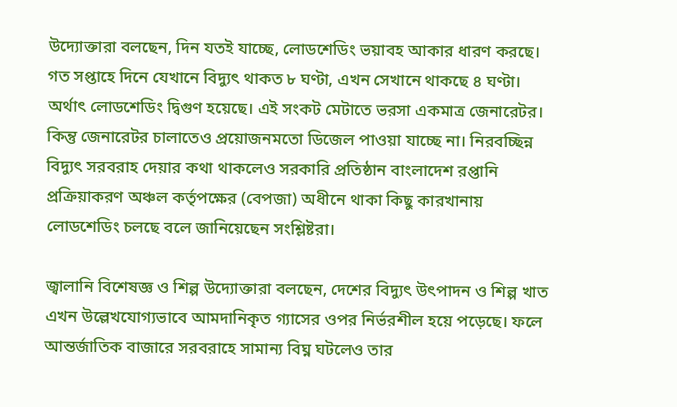উদ্যোক্তারা বলছেন, দিন যতই যাচ্ছে, লোডশেডিং ভয়াবহ আকার ধারণ করছে। গত সপ্তাহে দিনে যেখানে বিদ্যুৎ থাকত ৮ ঘণ্টা, এখন সেখানে থাকছে ৪ ঘণ্টা। অর্থাৎ লোডশেডিং দ্বিগুণ হয়েছে। এই সংকট মেটাতে ভরসা একমাত্র জেনারেটর। কিন্তু জেনারেটর চালাতেও প্রয়োজনমতো ডিজেল পাওয়া যাচ্ছে না। নিরবচ্ছিন্ন বিদ্যুৎ সরবরাহ দেয়ার কথা থাকলেও সরকারি প্রতিষ্ঠান বাংলাদেশ রপ্তানি প্রক্রিয়াকরণ অঞ্চল কর্তৃপক্ষের (বেপজা) অধীনে থাকা কিছু কারখানায় লোডশেডিং চলছে বলে জানিয়েছেন সংশ্লিষ্টরা।

জ্বালানি বিশেষজ্ঞ ও শিল্প উদ্যোক্তারা বলছেন, দেশের বিদ্যুৎ উৎপাদন ও শিল্প খাত এখন উল্লেখযোগ্যভাবে আমদানিকৃত গ্যাসের ওপর নির্ভরশীল হয়ে পড়েছে। ফলে আন্তর্জাতিক বাজারে সরবরাহে সামান্য বিঘ্ন ঘটলেও তার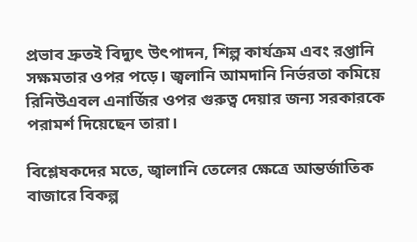প্রভাব দ্রুতই বিদ্যুৎ উৎপাদন, শিল্প কার্যক্রম এবং রপ্তানি সক্ষমতার ওপর পড়ে। জ্বলানি আমদানি নির্ভরতা কমিয়ে রিনিউএবল এনার্জির ওপর গুরুত্ব দেয়ার জন্য সরকারকে পরামর্শ দিয়েছেন তারা।

বিশ্লেষকদের মতে, জ্বালানি তেলের ক্ষেত্রে আন্তর্জাতিক বাজারে বিকল্প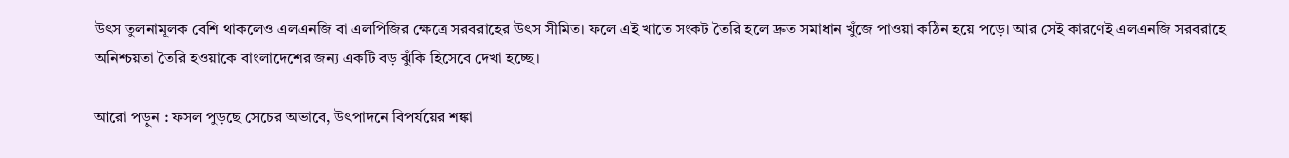উৎস তুলনামূলক বেশি থাকলেও এলএনজি বা এলপিজির ক্ষেত্রে সরবরাহের উৎস সীমিত। ফলে এই খাতে সংকট তৈরি হলে দ্রুত সমাধান খুঁজে পাওয়া কঠিন হয়ে পড়ে। আর সেই কারণেই এলএনজি সরবরাহে অনিশ্চয়তা তৈরি হওয়াকে বাংলাদেশের জন্য একটি বড় ঝুঁকি হিসেবে দেখা হচ্ছে।

আরো পড়ুন : ফসল পুড়ছে সেচের অভাবে, উৎপাদনে বিপর্যয়ের শঙ্কা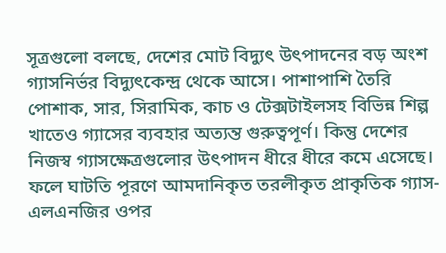সূত্রগুলো বলছে, দেশের মোট বিদ্যুৎ উৎপাদনের বড় অংশ গ্যাসনির্ভর বিদ্যুৎকেন্দ্র থেকে আসে। পাশাপাশি তৈরি পোশাক, সার, সিরামিক, কাচ ও টেক্সটাইলসহ বিভিন্ন শিল্প খাতেও গ্যাসের ব্যবহার অত্যন্ত গুরুত্বপূর্ণ। কিন্তু দেশের নিজস্ব গ্যাসক্ষেত্রগুলোর উৎপাদন ধীরে ধীরে কমে এসেছে। ফলে ঘাটতি পূরণে আমদানিকৃত তরলীকৃত প্রাকৃতিক গ্যাস-এলএনজির ওপর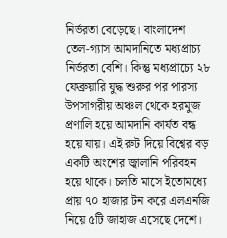নির্ভরতা বেড়েছে। বাংলাদেশ তেল-গ্যাস আমদানিতে মধ্যপ্রাচ্য নির্ভরতা বেশি। কিন্তু মধ্যপ্রাচ্যে ২৮ ফেব্রুয়ারি যুদ্ধ শুরুর পর পারস্য উপসাগরীয় অঞ্চল থেকে হরমুজ প্রণালি হয়ে আমদানি কার্যত বন্ধ হয়ে যায়। এই রুট দিয়ে বিশ্বের বড় একটি অংশের জ্বালানি পরিবহন হয়ে থাকে। চলতি মাসে ইতোমধ্যে প্রায় ৭০ হাজার টন করে এলএনজি নিয়ে ৫টি জাহাজ এসেছে দেশে।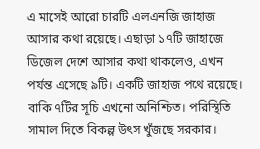এ মাসেই আরো চারটি এলএনজি জাহাজ আসার কথা রয়েছে। এছাড়া ১৭টি জাহাজে ডিজেল দেশে আসার কথা থাকলেও, এখন পর্যন্ত এসেছে ৯টি। একটি জাহাজ পথে রয়েছে। বাকি ৭টির সূচি এখনো অনিশ্চিত। পরিস্থিতি সামাল দিতে বিকল্প উৎস খুঁজছে সরকার।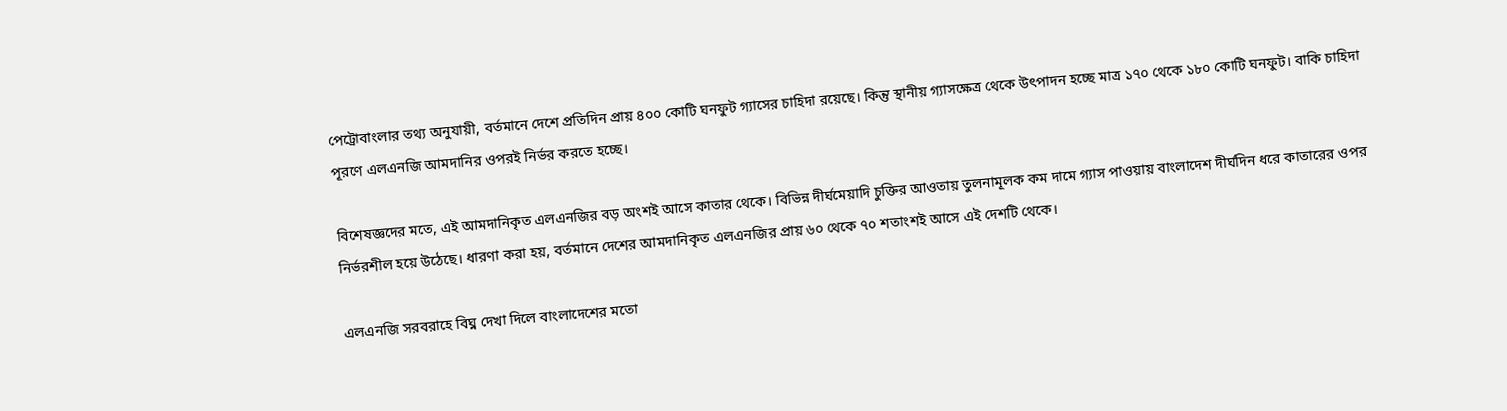পেট্রোবাংলার তথ্য অনুযায়ী, বর্তমানে দেশে প্রতিদিন প্রায় ৪০০ কোটি ঘনফুট গ্যাসের চাহিদা রয়েছে। কিন্তু স্থানীয় গ্যাসক্ষেত্র থেকে উৎপাদন হচ্ছে মাত্র ১৭০ থেকে ১৮০ কোটি ঘনফুট। বাকি চাহিদা পূরণে এলএনজি আমদানির ওপরই নির্ভর করতে হচ্ছে।

বিশেষজ্ঞদের মতে, এই আমদানিকৃত এলএনজির বড় অংশই আসে কাতার থেকে। বিভিন্ন দীর্ঘমেয়াদি চুক্তির আওতায় তুলনামূলক কম দামে গ্যাস পাওয়ায় বাংলাদেশ দীর্ঘদিন ধরে কাতারের ওপর নির্ভরশীল হয়ে উঠেছে। ধারণা করা হয়, বর্তমানে দেশের আমদানিকৃত এলএনজির প্রায় ৬০ থেকে ৭০ শতাংশই আসে এই দেশটি থেকে।

এলএনজি সরবরাহে বিঘ্ন দেখা দিলে বাংলাদেশের মতো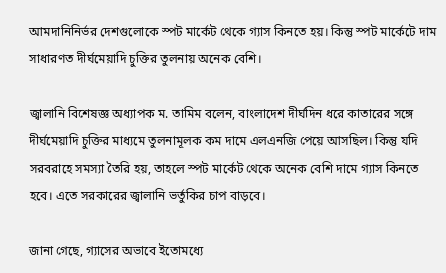আমদানিনির্ভর দেশগুলোকে স্পট মার্কেট থেকে গ্যাস কিনতে হয়। কিন্তু স্পট মার্কেটে দাম সাধারণত দীর্ঘমেয়াদি চুক্তির তুলনায় অনেক বেশি।

জ্বালানি বিশেষজ্ঞ অধ্যাপক ম. তামিম বলেন, বাংলাদেশ দীর্ঘদিন ধরে কাতারের সঙ্গে দীর্ঘমেয়াদি চুক্তির মাধ্যমে তুলনামূলক কম দামে এলএনজি পেয়ে আসছিল। কিন্তু যদি সরবরাহে সমস্যা তৈরি হয়, তাহলে স্পট মার্কেট থেকে অনেক বেশি দামে গ্যাস কিনতে হবে। এতে সরকারের জ্বালানি ভর্তুকির চাপ বাড়বে।

জানা গেছে, গ্যাসের অভাবে ইতোমধ্যে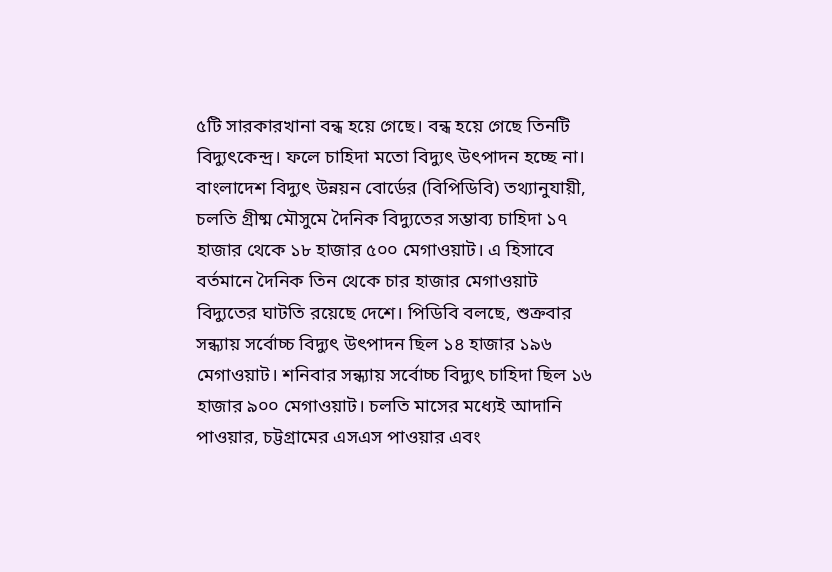৫টি সারকারখানা বন্ধ হয়ে গেছে। বন্ধ হয়ে গেছে তিনটি বিদ্যুৎকেন্দ্র। ফলে চাহিদা মতো বিদ্যুৎ উৎপাদন হচ্ছে না। বাংলাদেশ বিদ্যুৎ উন্নয়ন বোর্ডের (বিপিডিবি) তথ্যানুযায়ী, চলতি গ্রীষ্ম মৌসুমে দৈনিক বিদ্যুতের সম্ভাব্য চাহিদা ১৭ হাজার থেকে ১৮ হাজার ৫০০ মেগাওয়াট। এ হিসাবে বর্তমানে দৈনিক তিন থেকে চার হাজার মেগাওয়াট বিদ্যুতের ঘাটতি রয়েছে দেশে। পিডিবি বলছে, শুক্রবার সন্ধ্যায় সর্বোচ্চ বিদ্যুৎ উৎপাদন ছিল ১৪ হাজার ১৯৬ মেগাওয়াট। শনিবার সন্ধ্যায় সর্বোচ্চ বিদ্যুৎ চাহিদা ছিল ১৬ হাজার ৯০০ মেগাওয়াট। চলতি মাসের মধ্যেই আদানি পাওয়ার, চট্টগ্রামের এসএস পাওয়ার এবং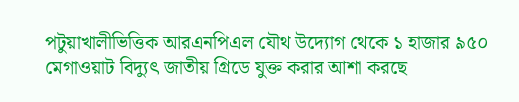পটুয়াখালীভিত্তিক আরএনপিএল যৌথ উদ্যোগ থেকে ১ হাজার ৯৫০ মেগাওয়াট বিদ্যুৎ জাতীয় গ্রিডে যুক্ত করার আশা করছে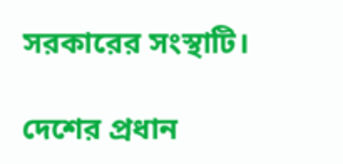সরকারের সংস্থাটি।

দেশের প্রধান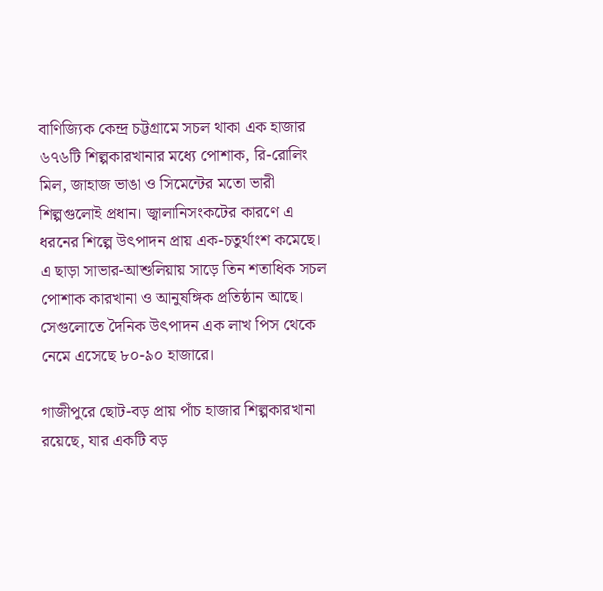বাণিজ্যিক কেন্দ্র চট্টগ্রামে সচল থাকা এক হাজার ৬৭৬টি শিল্পকারখানার মধ্যে পোশাক, রি-রোলিং মিল, জাহাজ ভাঙা ও সিমেন্টের মতো ভারী শিল্পগুলোই প্রধান। জ্বালানিসংকটের কারণে এ ধরনের শিল্পে উৎপাদন প্রায় এক-চতুর্থাংশ কমেছে। এ ছাড়া সাভার-আশুলিয়ায় সাড়ে তিন শতাধিক সচল পোশাক কারখানা ও আনুষঙ্গিক প্রতিষ্ঠান আছে। সেগুলোতে দৈনিক উৎপাদন এক লাখ পিস থেকে নেমে এসেছে ৮০-৯০ হাজারে।

গাজীপুরে ছোট-বড় প্রায় পাঁচ হাজার শিল্পকারখানা রয়েছে, যার একটি বড়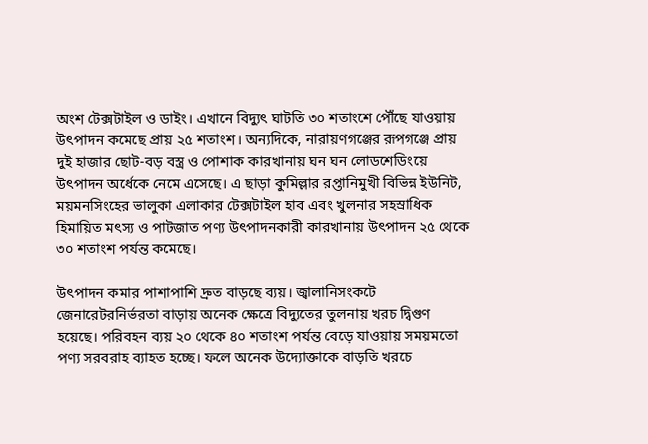অংশ টেক্সটাইল ও ডাইং। এখানে বিদ্যুৎ ঘাটতি ৩০ শতাংশে পৌঁছে যাওয়ায় উৎপাদন কমেছে প্রায় ২৫ শতাংশ। অন্যদিকে, নারায়ণগঞ্জের রূপগঞ্জে প্রায় দুই হাজার ছোট-বড় বস্ত্র ও পোশাক কারখানায় ঘন ঘন লোডশেডিংয়ে উৎপাদন অর্ধেকে নেমে এসেছে। এ ছাড়া কুমিল্লার রপ্তানিমুখী বিভিন্ন ইউনিট, ময়মনসিংহের ভালুকা এলাকার টেক্সটাইল হাব এবং খুলনার সহস্রাধিক হিমায়িত মৎস্য ও পাটজাত পণ্য উৎপাদনকারী কারখানায় উৎপাদন ২৫ থেকে ৩০ শতাংশ পর্যন্ত কমেছে।

উৎপাদন কমার পাশাপাশি দ্রুত বাড়ছে ব্যয়। জ্বালানিসংকটে জেনারেটরনির্ভরতা বাড়ায় অনেক ক্ষেত্রে বিদ্যুতের তুলনায় খরচ দ্বিগুণ হয়েছে। পরিবহন ব্যয় ২০ থেকে ৪০ শতাংশ পর্যন্ত বেড়ে যাওয়ায় সময়মতো পণ্য সরবরাহ ব্যাহত হচ্ছে। ফলে অনেক উদ্যোক্তাকে বাড়তি খরচে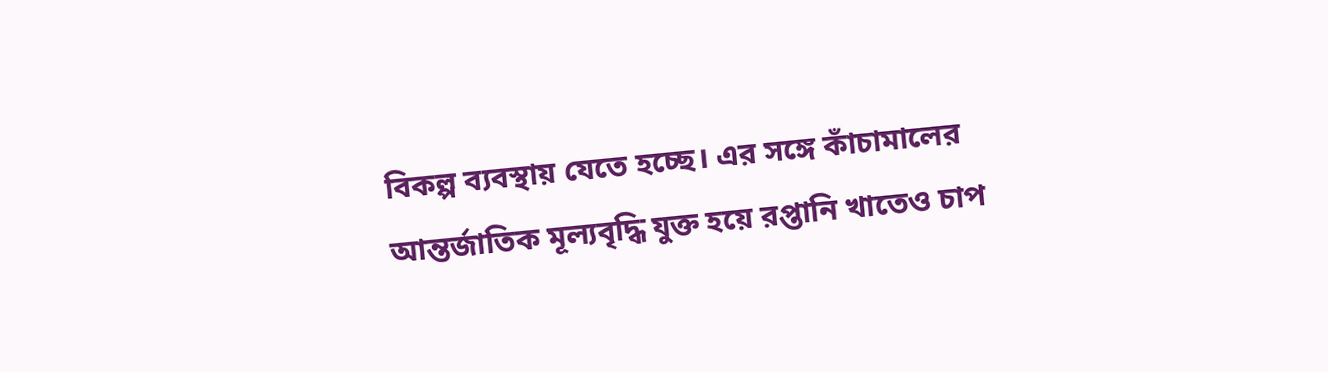বিকল্প ব্যবস্থায় যেতে হচ্ছে। এর সঙ্গে কাঁচামালের আন্তর্জাতিক মূল্যবৃদ্ধি যুক্ত হয়ে রপ্তানি খাতেও চাপ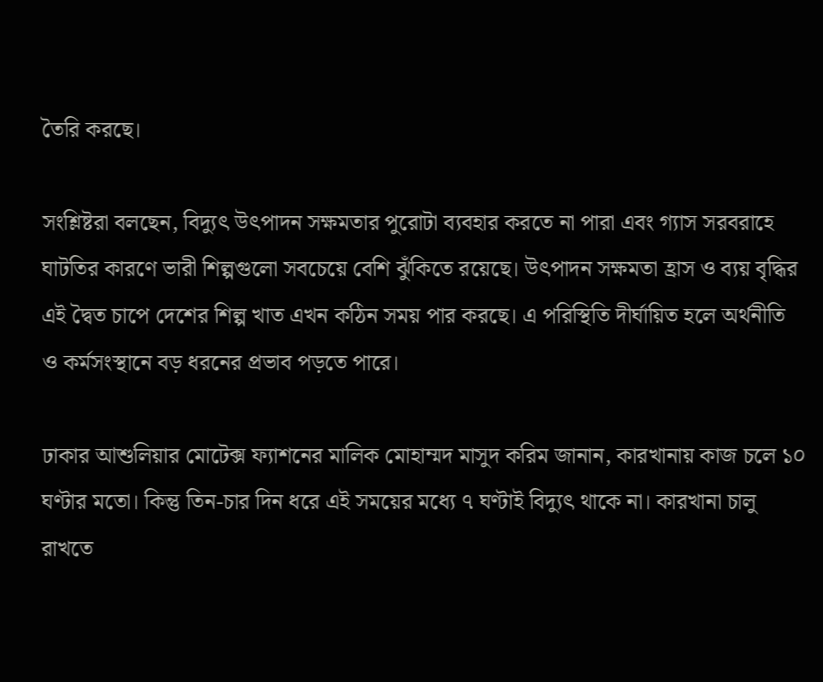তৈরি করছে।

সংশ্লিষ্টরা বলছেন, বিদ্যুৎ উৎপাদন সক্ষমতার পুরোটা ব্যবহার করতে না পারা এবং গ্যাস সরবরাহে ঘাটতির কারণে ভারী শিল্পগুলো সবচেয়ে বেশি ঝুঁকিতে রয়েছে। উৎপাদন সক্ষমতা হ্রাস ও ব্যয় বৃদ্ধির এই দ্বৈত চাপে দেশের শিল্প খাত এখন কঠিন সময় পার করছে। এ পরিস্থিতি দীর্ঘায়িত হলে অর্থনীতি ও কর্মসংস্থানে বড় ধরনের প্রভাব পড়তে পারে।

ঢাকার আশুলিয়ার মোটেক্স ফ্যাশনের মালিক মোহাম্মদ মাসুদ করিম জানান, কারখানায় কাজ চলে ১০ ঘণ্টার মতো। কিন্তু তিন-চার দিন ধরে এই সময়ের মধ্যে ৭ ঘণ্টাই বিদ্যুৎ থাকে না। কারখানা চালু রাখতে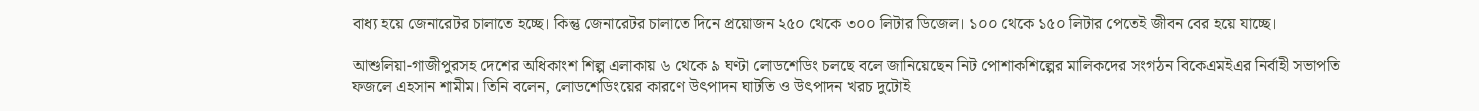বাধ্য হয়ে জেনারেটর চালাতে হচ্ছে। কিন্তু জেনারেটর চালাতে দিনে প্রয়োজন ২৫০ থেকে ৩০০ লিটার ডিজেল। ১০০ থেকে ১৫০ লিটার পেতেই জীবন বের হয়ে যাচ্ছে।

আশুলিয়া-গাজীপুরসহ দেশের অধিকাংশ শিল্প এলাকায় ৬ থেকে ৯ ঘণ্টা লোডশেডিং চলছে বলে জানিয়েছেন নিট পোশাকশিল্পের মালিকদের সংগঠন বিকেএমইএর নির্বাহী সভাপতি ফজলে এহসান শামীম। তিনি বলেন, লোডশেডিংয়ের কারণে উৎপাদন ঘাটতি ও উৎপাদন খরচ দুটোই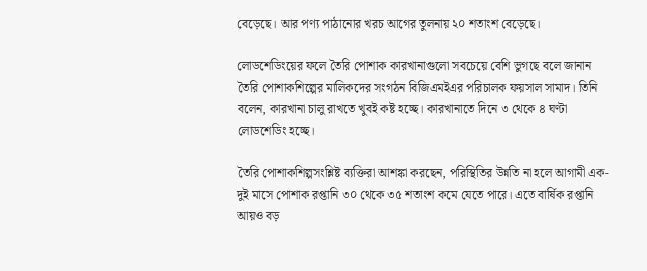বেড়েছে। আর পণ্য পাঠানোর খরচ আগের তুলনায় ২০ শতাংশ বেড়েছে।

লোডশেডিংয়ের ফলে তৈরি পোশাক কারখানাগুলো সবচেয়ে বেশি ভুগছে বলে জানান তৈরি পোশাকশিল্পের মালিকদের সংগঠন বিজিএমইএর পরিচালক ফয়সাল সামাদ। তিনি বলেন, কারখানা চালু রাখতে খুবই কষ্ট হচ্ছে। কারখানাতে দিনে ৩ থেকে ৪ ঘণ্টা লোডশেডিং হচ্ছে।

তৈরি পোশাকশিল্পসংশ্লিষ্ট ব্যক্তিরা আশঙ্কা করছেন, পরিস্থিতির উন্নতি না হলে আগামী এক-দুই মাসে পোশাক রপ্তানি ৩০ থেকে ৩৫ শতাংশ কমে যেতে পারে। এতে বার্ষিক রপ্তানি আয়ও বড়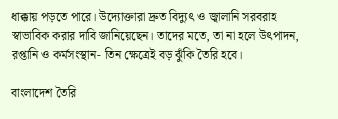ধাক্কায় পড়তে পারে। উদ্যোক্তারা দ্রুত বিদ্যুৎ ও জ্বালানি সরবরাহ স্বাভাবিক করার দাবি জানিয়েছেন। তাদের মতে, তা না হলে উৎপাদন, রপ্তানি ও কর্মসংস্থান- তিন ক্ষেত্রেই বড় ঝুঁকি তৈরি হবে।

বাংলাদেশ তৈরি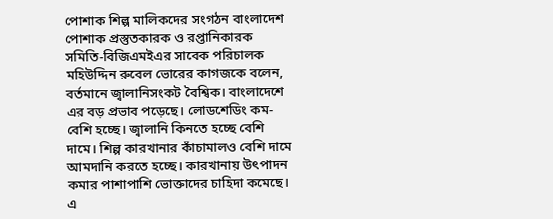পোশাক শিল্প মালিকদের সংগঠন বাংলাদেশ পোশাক প্রস্তুতকারক ও রপ্তানিকারক সমিতি-বিজিএমইএর সাবেক পরিচালক মহিউদ্দিন রুবেল ভোরের কাগজকে বলেন, বর্তমানে জ্বালানিসংকট বৈশ্বিক। বাংলাদেশে এর বড় প্রভাব পড়েছে। লোডশেডিং কম-বেশি হচ্ছে। জ্বালানি কিনতে হচ্ছে বেশি দামে। শিল্প কারখানার কাঁচামালও বেশি দামে আমদানি করতে হচ্ছে। কারখানায় উৎপাদন কমার পাশাপাশি ভোক্তাদের চাহিদা কমেছে। এ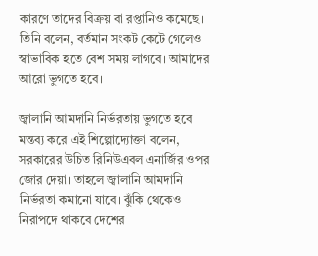কারণে তাদের বিক্রয় বা রপ্তানিও কমেছে। তিনি বলেন, বর্তমান সংকট কেটে গেলেও স্বাভাবিক হতে বেশ সময় লাগবে। আমাদের আরো ভুগতে হবে।

জ্বালানি আমদানি নির্ভরতায় ভুগতে হবে মন্তব্য করে এই শিল্পোদ্যোক্তা বলেন, সরকারের উচিত রিনিউএবল এনার্জির ওপর জোর দেয়া। তাহলে জ্বালানি আমদানি নির্ভরতা কমানো যাবে। ঝুঁকি থেকেও নিরাপদে থাকবে দেশের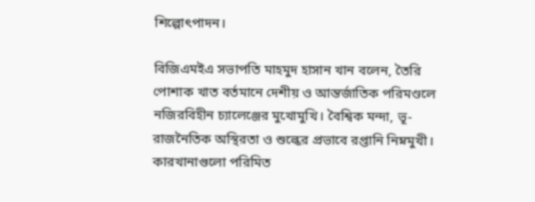শিল্পোৎপাদন।

বিজিএমইএ সভাপতি মাহমুদ হাসান খান বলেন, তৈরি পোশাক খাত বর্তমানে দেশীয় ও আন্তর্জাতিক পরিমণ্ডলে নজিরবিহীন চ্যালেঞ্জের মুখোমুখি। বৈশ্বিক মন্দা, ভূ-রাজনৈতিক অস্থিরতা ও শুল্কের প্রভাবে রপ্তানি নিম্নমুখী। কারখানাগুলো পরিমিত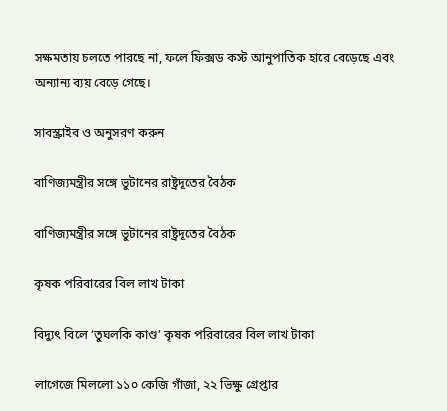সক্ষমতায় চলতে পারছে না, ফলে ফিক্সড কস্ট আনুপাতিক হারে বেড়েছে এবং অন্যান্য ব্যয় বেড়ে গেছে।

সাবস্ক্রাইব ও অনুসরণ করুন

বাণিজ্যমন্ত্রীর সঙ্গে ভুটানের রাষ্ট্রদূতের বৈঠক

বাণিজ্যমন্ত্রীর সঙ্গে ভুটানের রাষ্ট্রদূতের বৈঠক

কৃষক পরিবারের বিল লাখ টাকা

বিদ্যুৎ বিলে ‘তুঘলকি কাণ্ড’ কৃষক পরিবারের বিল লাখ টাকা

লাগেজে মিললো ১১০ কেজি গাঁজা, ২২ ভিক্ষু গ্রেপ্তার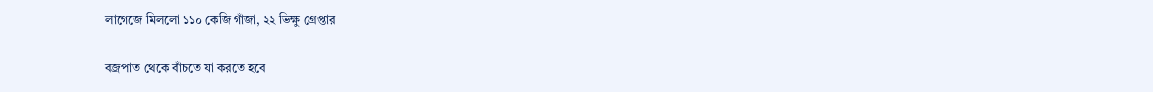লাগেজে মিললো ১১০ কেজি গাঁজা, ২২ ভিক্ষু গ্রেপ্তার

বজ্রপাত থেকে বাঁচতে যা করতে হবে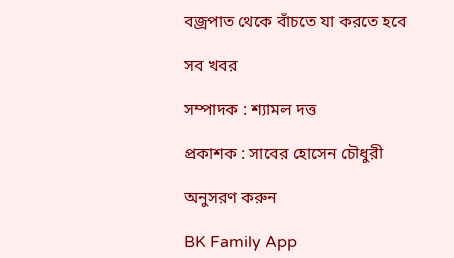বজ্রপাত থেকে বাঁচতে যা করতে হবে

সব খবর

সম্পাদক : শ্যামল দত্ত

প্রকাশক : সাবের হোসেন চৌধুরী

অনুসরণ করুন

BK Family App